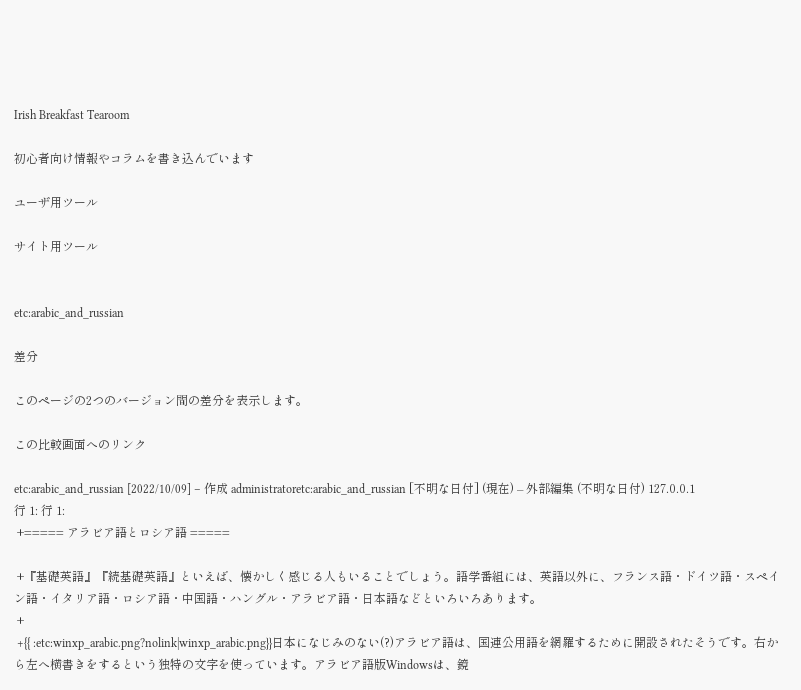Irish Breakfast Tearoom

初心者向け情報やコラムを書き込んでいます

ユーザ用ツール

サイト用ツール


etc:arabic_and_russian

差分

このページの2つのバージョン間の差分を表示します。

この比較画面へのリンク

etc:arabic_and_russian [2022/10/09] – 作成 administratoretc:arabic_and_russian [不明な日付] (現在) – 外部編集 (不明な日付) 127.0.0.1
行 1: 行 1:
 +===== アラビア語とロシア語 =====

 +『基礎英語』『続基礎英語』といえば、懐かしく感じる人もいることでしょう。語学番組には、英語以外に、フランス語・ドイツ語・スペイン語・イタリア語・ロシア語・中国語・ハングル・アラビア語・日本語などといろいろあります。
 +
 +{{ :etc:winxp_arabic.png?nolink|winxp_arabic.png}}日本になじみのない(?)アラビア語は、国連公用語を網羅するために開設されたそうです。右から左へ横書きをするという独特の文字を使っています。アラビア語版Windowsは、鏡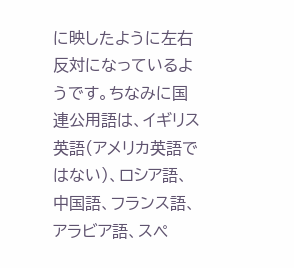に映したように左右反対になっているようです。ちなみに国連公用語は、イギリス英語(アメリカ英語ではない)、ロシア語、中国語、フランス語、アラビア語、スペ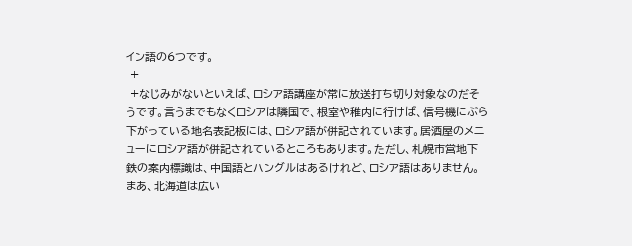イン語の6つです。
 +
 +なじみがないといえば、ロシア語講座が常に放送打ち切り対象なのだそうです。言うまでもなくロシアは隣国で、根室や稚内に行けば、信号機にぶら下がっている地名表記板には、ロシア語が併記されています。居酒屋のメニューにロシア語が併記されているところもあります。ただし、札幌市営地下鉄の案内標識は、中国語とハングルはあるけれど、ロシア語はありません。まあ、北海道は広い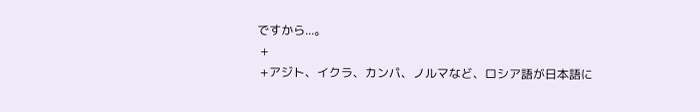ですから...。
 +
 +アジト、イクラ、カンパ、ノルマなど、ロシア語が日本語に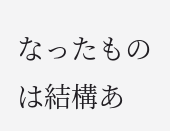なったものは結構あ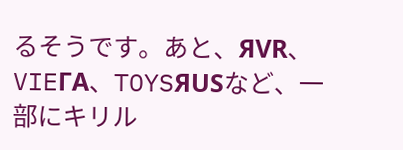るそうです。あと、ЯVR、VIEГA、TOYSЯUSなど、一部にキリル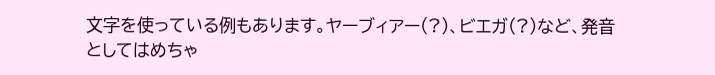文字を使っている例もあります。ヤーブィアー(?)、ビエガ(?)など、発音としてはめちゃ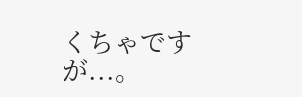くちゃですが...。